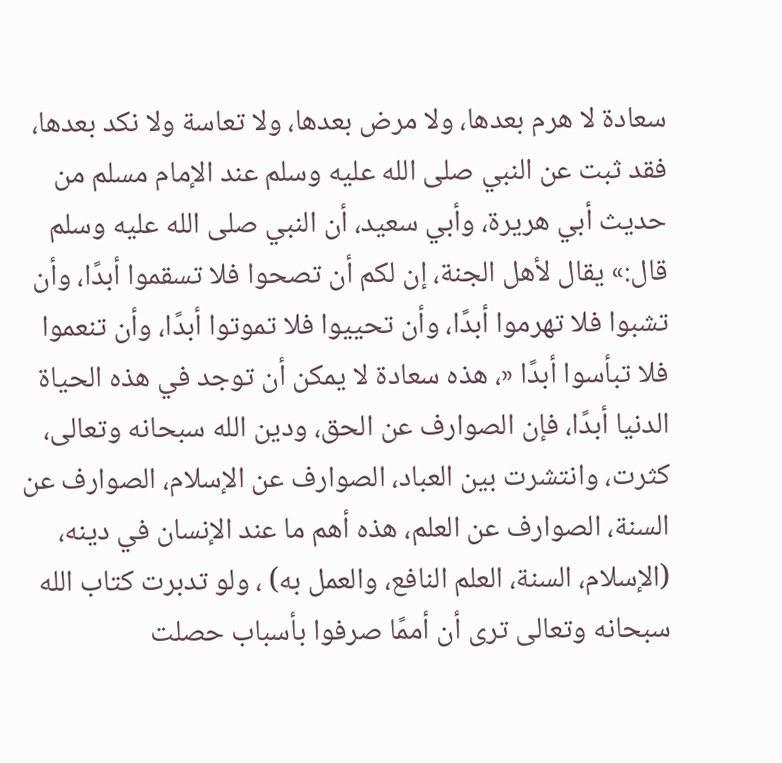سعادة لا هرم بعدها، ولا مرض بعدها، ولا تعاسة ولا نكد بعدها، فقد ثبت عن النبي صلى الله عليه وسلم عند الإمام مسلم من حديث أبي هريرة، وأبي سعيد، أن النبي صلى الله عليه وسلم قال:» يقال لأهل الجنة، إن لكم أن تصحوا فلا تسقموا أبدًا، وأن تشبوا فلا تهرموا أبدًا، وأن تحييوا فلا تموتوا أبدًا، وأن تنعموا فلا تبأسوا أبدًا «، هذه سعادة لا يمكن أن توجد في هذه الحياة الدنيا أبدًا، فإن الصوارف عن الحق، ودين الله سبحانه وتعالى، كثرت، وانتشرت بين العباد، الصوارف عن الإسلام، الصوارف عن السنة، الصوارف عن العلم، هذه أهم ما عند الإنسان في دينه، (الإسلام، السنة، العلم النافع، والعمل به) ، ولو تدبرت كتاب الله سبحانه وتعالى ترى أن أممًا صرفوا بأسباب حصلت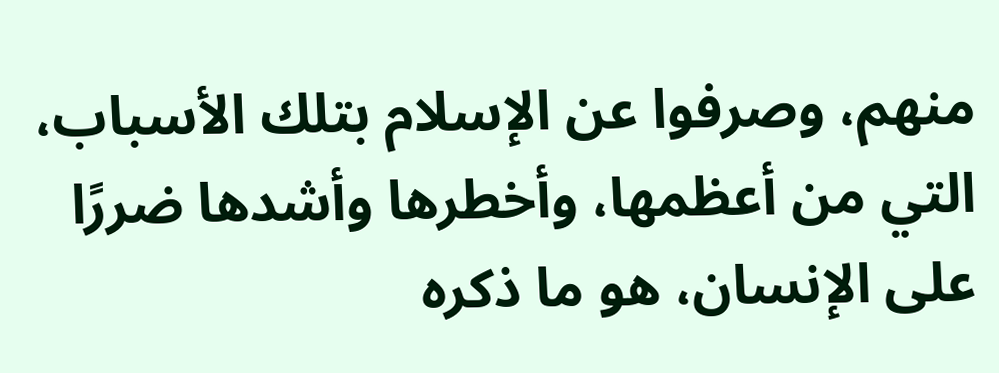منهم، وصرفوا عن الإسلام بتلك الأسباب، التي من أعظمها، وأخطرها وأشدها ضررًا على الإنسان، هو ما ذكره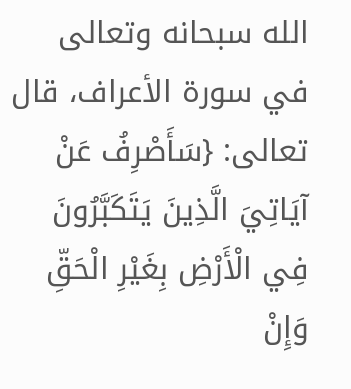الله سبحانه وتعالى في سورة الأعراف، قال تعالى: {سَأَصْرِفُ عَنْ آيَاتِيَ الَّذِينَ يَتَكَبَّرُونَ فِي الْأَرْضِ بِغَيْرِ الْحَقِّ وَإِنْ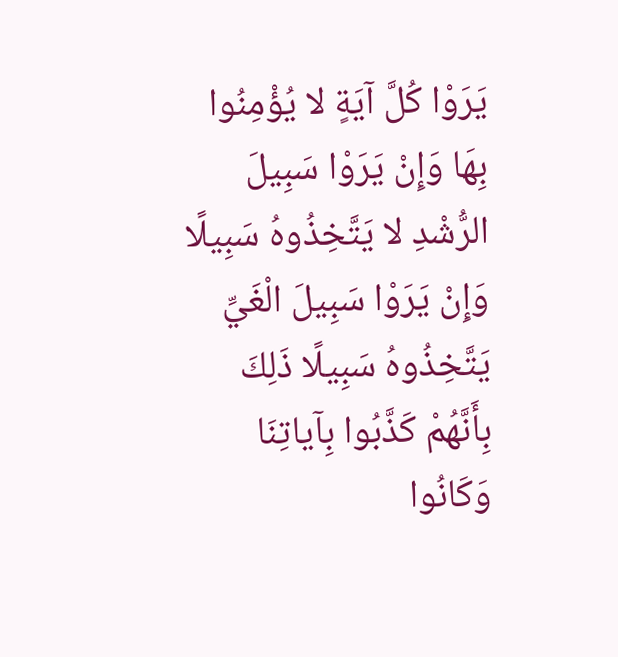يَرَوْا كُلَّ آيَةٍ لا يُؤْمِنُوا بِهَا وَإِنْ يَرَوْا سَبِيلَ الرُّشْدِ لا يَتَّخِذُوهُ سَبِيلًا وَإِنْ يَرَوْا سَبِيلَ الْغَيِّ يَتَّخِذُوهُ سَبِيلًا ذَلِكَ بِأَنَّهُمْ كَذَّبُوا بِآياتِنَا وَكَانُوا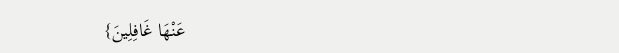عَنْهَا غَافِلِينَ}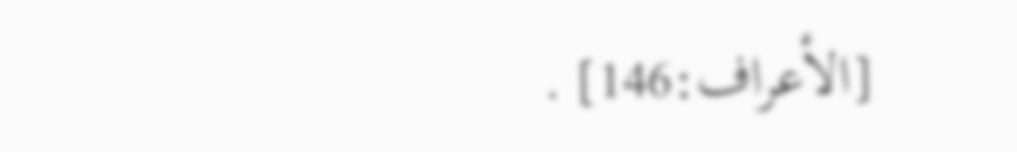[الأعراف:146] .